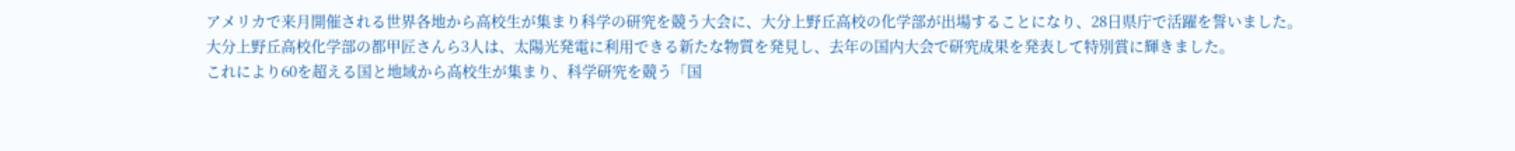アメリカで来月開催される世界各地から高校生が集まり科学の研究を競う大会に、大分上野丘高校の化学部が出場することになり、28日県庁で活躍を誓いました。
大分上野丘高校化学部の都甲匠さんら3人は、太陽光発電に利用できる新たな物質を発見し、去年の国内大会で研究成果を発表して特別賞に輝きました。
これにより60を超える国と地域から高校生が集まり、科学研究を競う「国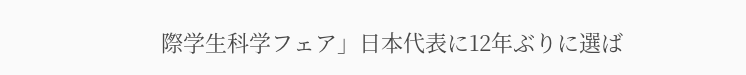際学生科学フェア」日本代表に12年ぶりに選ば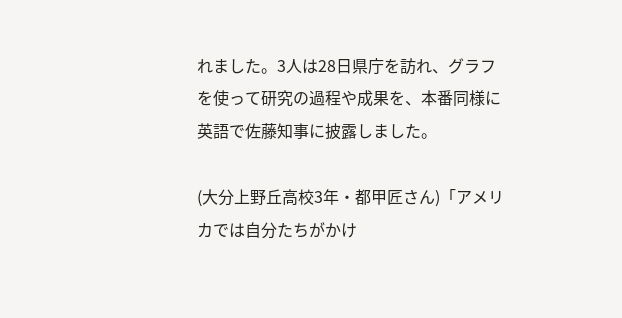れました。3人は28日県庁を訪れ、グラフを使って研究の過程や成果を、本番同様に英語で佐藤知事に披露しました。

(大分上野丘高校3年・都甲匠さん)「アメリカでは自分たちがかけ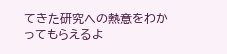てきた研究への熱意をわかってもらえるよ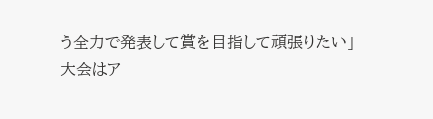う全力で発表して賞を目指して頑張りたい」
大会はア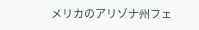メリカのアリゾナ州フェ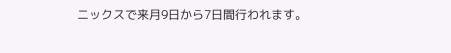ニックスで来月9日から7日間行われます。